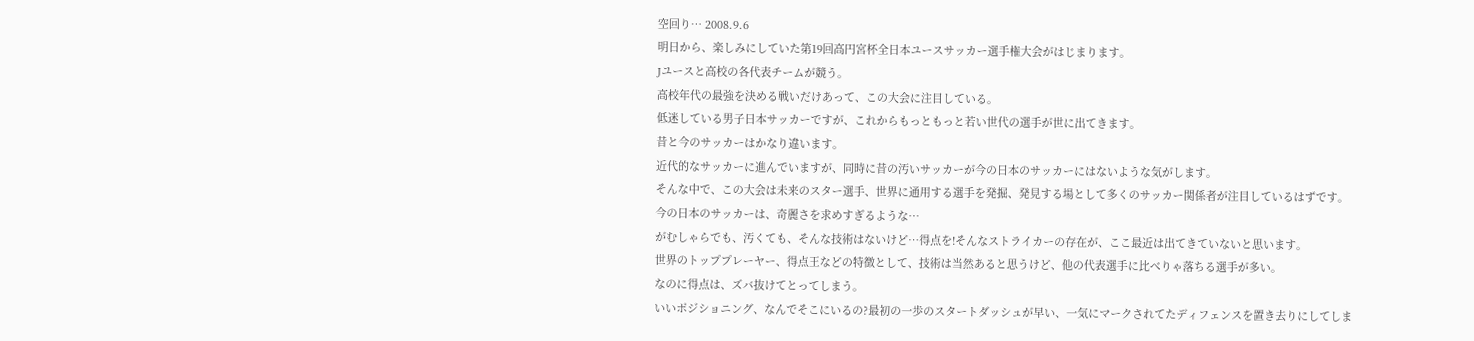空回り… 2008.9.6
明日から、楽しみにしていた第19回高円宮杯全日本ユースサッカー選手権大会がはじまります。
Jユースと高校の各代表チームが競う。
高校年代の最強を決める戦いだけあって、この大会に注目している。
低迷している男子日本サッカーですが、これからもっともっと若い世代の選手が世に出てきます。
昔と今のサッカーはかなり違います。
近代的なサッカーに進んでいますが、同時に昔の汚いサッカーが今の日本のサッカーにはないような気がします。
そんな中で、この大会は未来のスター選手、世界に通用する選手を発掘、発見する場として多くのサッカー関係者が注目しているはずです。
今の日本のサッカーは、奇麗さを求めすぎるような…
がむしゃらでも、汚くても、そんな技術はないけど…得点を!そんなストライカーの存在が、ここ最近は出てきていないと思います。
世界のトッププレーヤー、得点王などの特徴として、技術は当然あると思うけど、他の代表選手に比べりゃ落ちる選手が多い。
なのに得点は、ズバ抜けてとってしまう。
いいポジショニング、なんでそこにいるの?最初の一歩のスタートダッシュが早い、一気にマークされてたディフェンスを置き去りにしてしま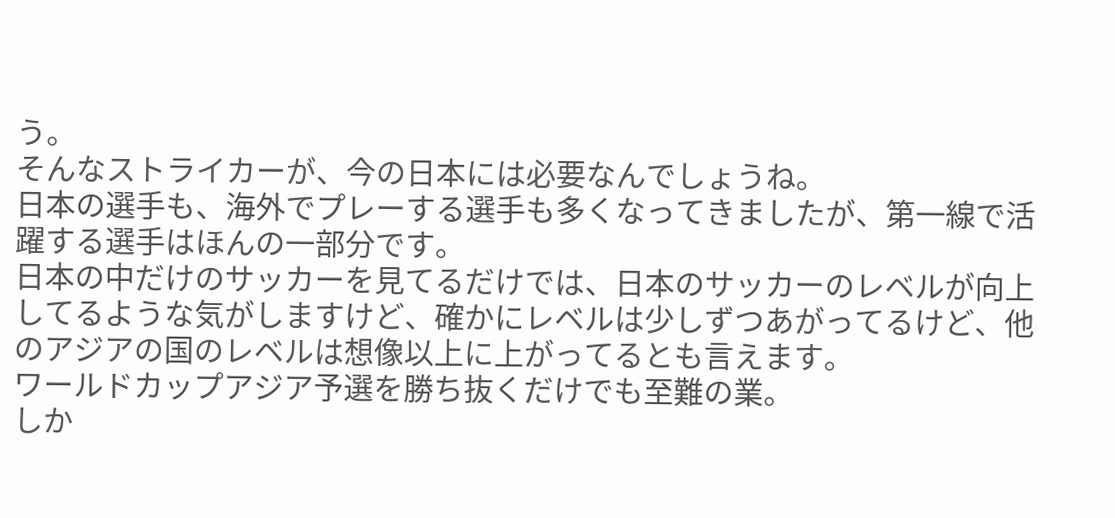う。
そんなストライカーが、今の日本には必要なんでしょうね。
日本の選手も、海外でプレーする選手も多くなってきましたが、第一線で活躍する選手はほんの一部分です。
日本の中だけのサッカーを見てるだけでは、日本のサッカーのレベルが向上してるような気がしますけど、確かにレベルは少しずつあがってるけど、他のアジアの国のレベルは想像以上に上がってるとも言えます。
ワールドカップアジア予選を勝ち抜くだけでも至難の業。
しか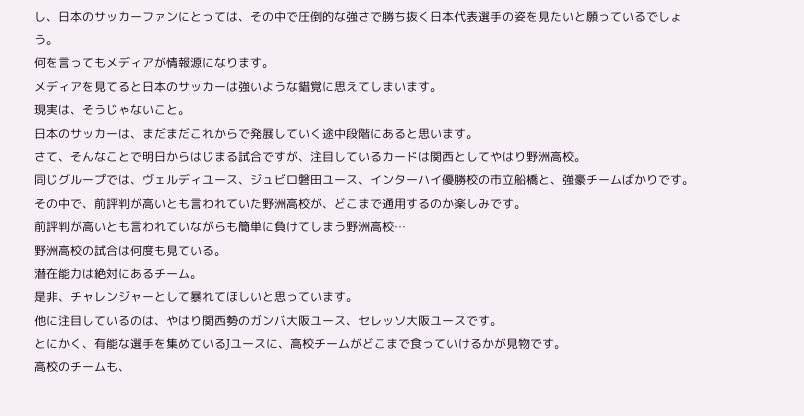し、日本のサッカーファンにとっては、その中で圧倒的な強さで勝ち抜く日本代表選手の姿を見たいと願っているでしょう。
何を言ってもメディアが情報源になります。
メディアを見てると日本のサッカーは強いような錯覚に思えてしまいます。
現実は、そうじゃないこと。
日本のサッカーは、まだまだこれからで発展していく途中段階にあると思います。
さて、そんなことで明日からはじまる試合ですが、注目しているカードは関西としてやはり野洲高校。
同じグループでは、ヴェルディユース、ジュビロ磐田ユース、インターハイ優勝校の市立船橋と、強豪チームばかりです。
その中で、前評判が高いとも言われていた野洲高校が、どこまで通用するのか楽しみです。
前評判が高いとも言われていながらも簡単に負けてしまう野洲高校…
野洲高校の試合は何度も見ている。
潜在能力は絶対にあるチーム。
是非、チャレンジャーとして暴れてほしいと思っています。
他に注目しているのは、やはり関西勢のガンバ大阪ユース、セレッソ大阪ユースです。
とにかく、有能な選手を集めているJユースに、高校チームがどこまで食っていけるかが見物です。
高校のチームも、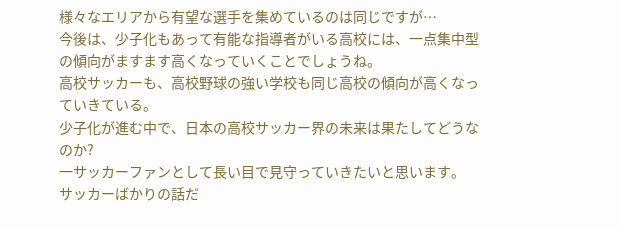様々なエリアから有望な選手を集めているのは同じですが…
今後は、少子化もあって有能な指導者がいる高校には、一点集中型の傾向がますます高くなっていくことでしょうね。
高校サッカーも、高校野球の強い学校も同じ高校の傾向が高くなっていきている。
少子化が進む中で、日本の高校サッカー界の未来は果たしてどうなのか?
一サッカーファンとして長い目で見守っていきたいと思います。
サッカーばかりの話だ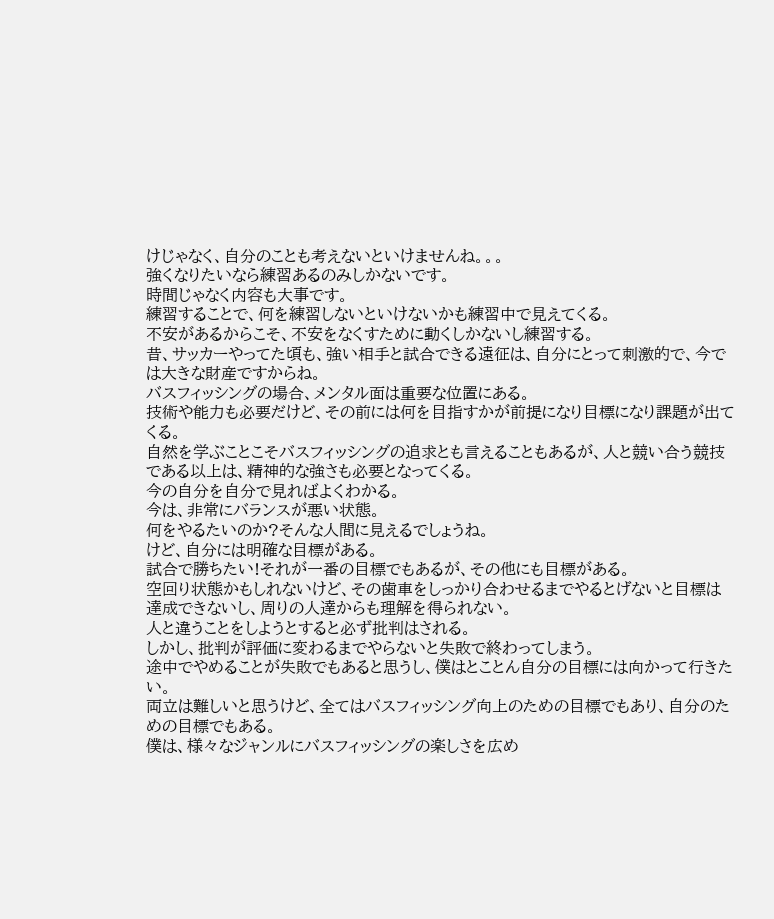けじゃなく、自分のことも考えないといけませんね。。。
強くなりたいなら練習あるのみしかないです。
時間じゃなく内容も大事です。
練習することで、何を練習しないといけないかも練習中で見えてくる。
不安があるからこそ、不安をなくすために動くしかないし練習する。
昔、サッカーやってた頃も、強い相手と試合できる遠征は、自分にとって刺激的で、今では大きな財産ですからね。
バスフィッシングの場合、メンタル面は重要な位置にある。
技術や能力も必要だけど、その前には何を目指すかが前提になり目標になり課題が出てくる。
自然を学ぶことこそバスフィッシングの追求とも言えることもあるが、人と競い合う競技である以上は、精神的な強さも必要となってくる。
今の自分を自分で見ればよくわかる。
今は、非常にバランスが悪い状態。
何をやるたいのか?そんな人間に見えるでしょうね。
けど、自分には明確な目標がある。
試合で勝ちたい!それが一番の目標でもあるが、その他にも目標がある。
空回り状態かもしれないけど、その歯車をしっかり合わせるまでやるとげないと目標は達成できないし、周りの人達からも理解を得られない。
人と違うことをしようとすると必ず批判はされる。
しかし、批判が評価に変わるまでやらないと失敗で終わってしまう。
途中でやめることが失敗でもあると思うし、僕はとことん自分の目標には向かって行きたい。
両立は難しいと思うけど、全てはバスフィッシング向上のための目標でもあり、自分のための目標でもある。
僕は、様々なジャンルにバスフィッシングの楽しさを広め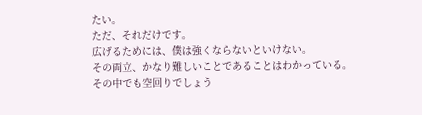たい。
ただ、それだけです。
広げるためには、僕は強くならないといけない。
その両立、かなり難しいことであることはわかっている。
その中でも空回りでしょう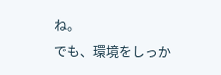ね。
でも、環境をしっか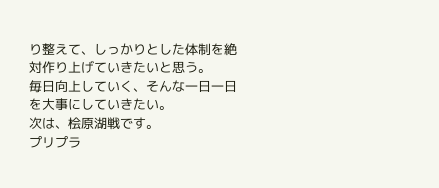り整えて、しっかりとした体制を絶対作り上げていきたいと思う。
毎日向上していく、そんな一日一日を大事にしていきたい。
次は、桧原湖戦です。
プリプラ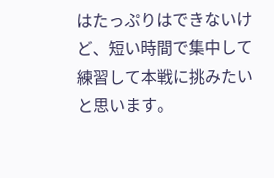はたっぷりはできないけど、短い時間で集中して練習して本戦に挑みたいと思います。